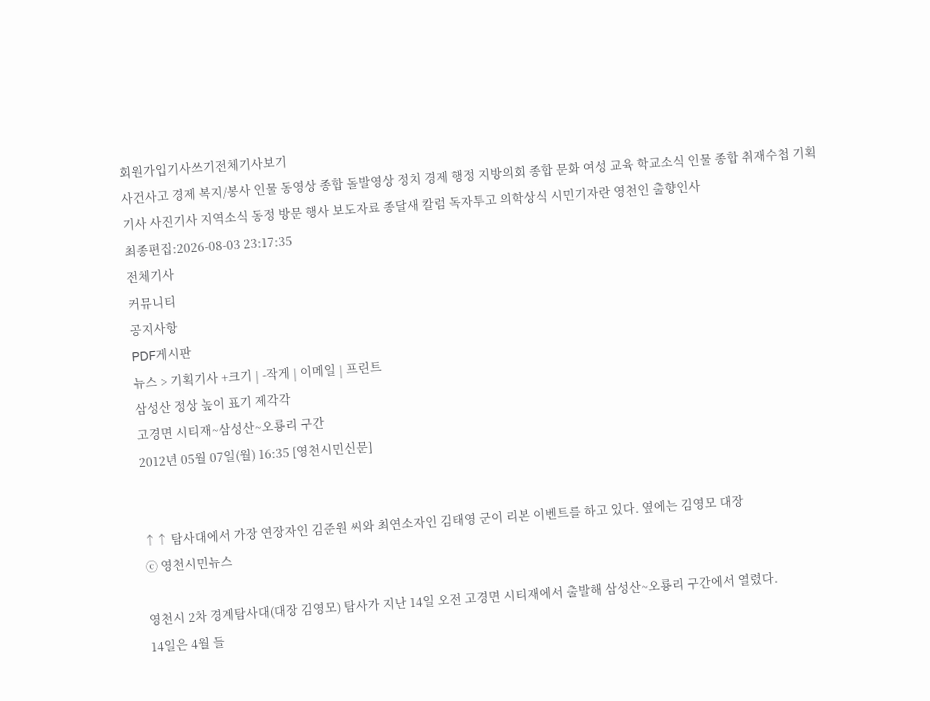회원가입기사쓰기전체기사보기
사건사고 경제 복지/봉사 인물 동영상 종합 돌발영상 정치 경제 행정 지방의회 종합 문화 여성 교육 학교소식 인물 종합 취재수첩 기획기사 사진기사 지역소식 동정 방문 행사 보도자료 종달새 칼럼 독자투고 의학상식 시민기자란 영천인 출향인사
최종편집:2026-08-03 23:17:35
전체기사
커뮤니티
공지사항
PDF게시판
뉴스 > 기획기사 +크기 | -작게 | 이메일 | 프린트
삼성산 정상 높이 표기 제각각
고경면 시티재~삼성산~오룡리 구간
2012년 05월 07일(월) 16:35 [영천시민신문]


↑↑ 탐사대에서 가장 연장자인 김준원 씨와 최연소자인 김태영 군이 리본 이벤트를 하고 있다. 옆에는 김영모 대장
ⓒ 영천시민뉴스

영천시 2차 경계탐사대(대장 김영모) 탐사가 지난 14일 오전 고경면 시티재에서 출발해 삼성산~오룡리 구간에서 열렸다.
14일은 4월 들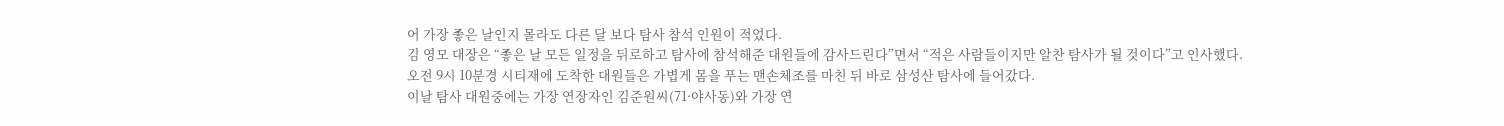어 가장 좋은 날인지 몰라도 다른 달 보다 탐사 참석 인원이 적었다.
김 영모 대장은 “좋은 날 모든 일정을 뒤로하고 탐사에 참석해준 대원들에 감사드린다”면서 “적은 사람들이지만 알찬 탐사가 될 것이다”고 인사했다.
오전 9시 10분경 시티재에 도착한 대원들은 가볍게 몸을 푸는 맨손체조를 마친 뒤 바로 삼성산 탐사에 들어갔다.
이날 탐사 대원중에는 가장 연장자인 김준원씨(71·야사동)와 가장 연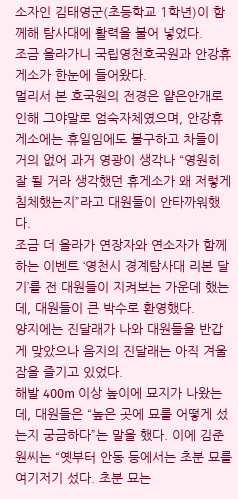소자인 김태영군(초등학교 1학년)이 함께해 탐사대에 활력을 불어 넣었다.
조금 올라가니 국립영천호국원과 안강휴게소가 한눈에 들어왔다.
멀리서 본 호국원의 전경은 얕은안개로 인해 그야말로 엄숙자체였으며, 안강휴게소에는 휴일임에도 불구하고 차들이 거의 없어 과거 영광이 생각나 “영원히 잘 될 거라 생각했던 휴게소가 왜 저렇게 침체했는지”라고 대원들이 안타까워했다.
조금 더 올라가 연장자와 연소자가 함께 하는 이벤트 ‘영천시 경계탐사대 리본 달기’를 전 대원들이 지켜보는 가운데 했는데, 대원들이 큰 박수로 환영했다.
양지에는 진달래가 나와 대원들을 반갑게 맞았으나 음지의 진달래는 아직 겨울잠을 즐기고 있었다.
해발 400m 이상 높이에 묘지가 나왔는데, 대원들은 “높은 곳에 묘를 어떻게 섰는지 궁금하다”는 말을 했다. 이에 김준원씨는 “옛부터 안동 등에서는 초분 묘를 여기저기 섰다. 초분 묘는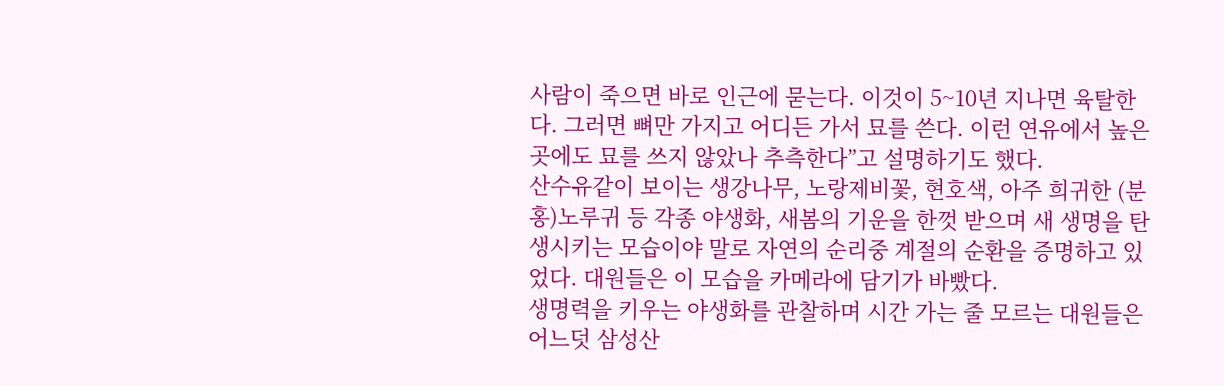사람이 죽으면 바로 인근에 묻는다. 이것이 5~10년 지나면 육탈한다. 그러면 뼈만 가지고 어디든 가서 묘를 쓴다. 이런 연유에서 높은 곳에도 묘를 쓰지 않았나 추측한다”고 설명하기도 했다.
산수유같이 보이는 생강나무, 노랑제비꽃, 현호색, 아주 희귀한 (분홍)노루귀 등 각종 야생화, 새봄의 기운을 한껏 받으며 새 생명을 탄생시키는 모습이야 말로 자연의 순리중 계절의 순환을 증명하고 있었다. 대원들은 이 모습을 카메라에 담기가 바빴다.
생명력을 키우는 야생화를 관찰하며 시간 가는 줄 모르는 대원들은 어느덧 삼성산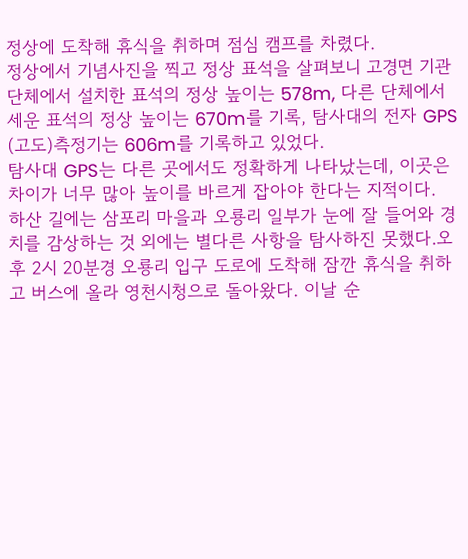정상에 도착해 휴식을 취하며 점심 캠프를 차렸다.
정상에서 기념사진을 찍고 정상 표석을 살펴보니 고경면 기관단체에서 설치한 표석의 정상 높이는 578m, 다른 단체에서 세운 표석의 정상 높이는 670m를 기록, 탐사대의 전자 GPS (고도)측정기는 606m를 기록하고 있었다.
탐사대 GPS는 다른 곳에서도 정확하게 나타났는데, 이곳은 차이가 너무 많아 높이를 바르게 잡아야 한다는 지적이다.
하산 길에는 삼포리 마을과 오룡리 일부가 눈에 잘 들어와 경치를 감상하는 것 외에는 별다른 사항을 탐사하진 못했다.오후 2시 20분경 오룡리 입구 도로에 도착해 잠깐 휴식을 취하고 버스에 올라 영천시청으로 돌아왔다. 이날 순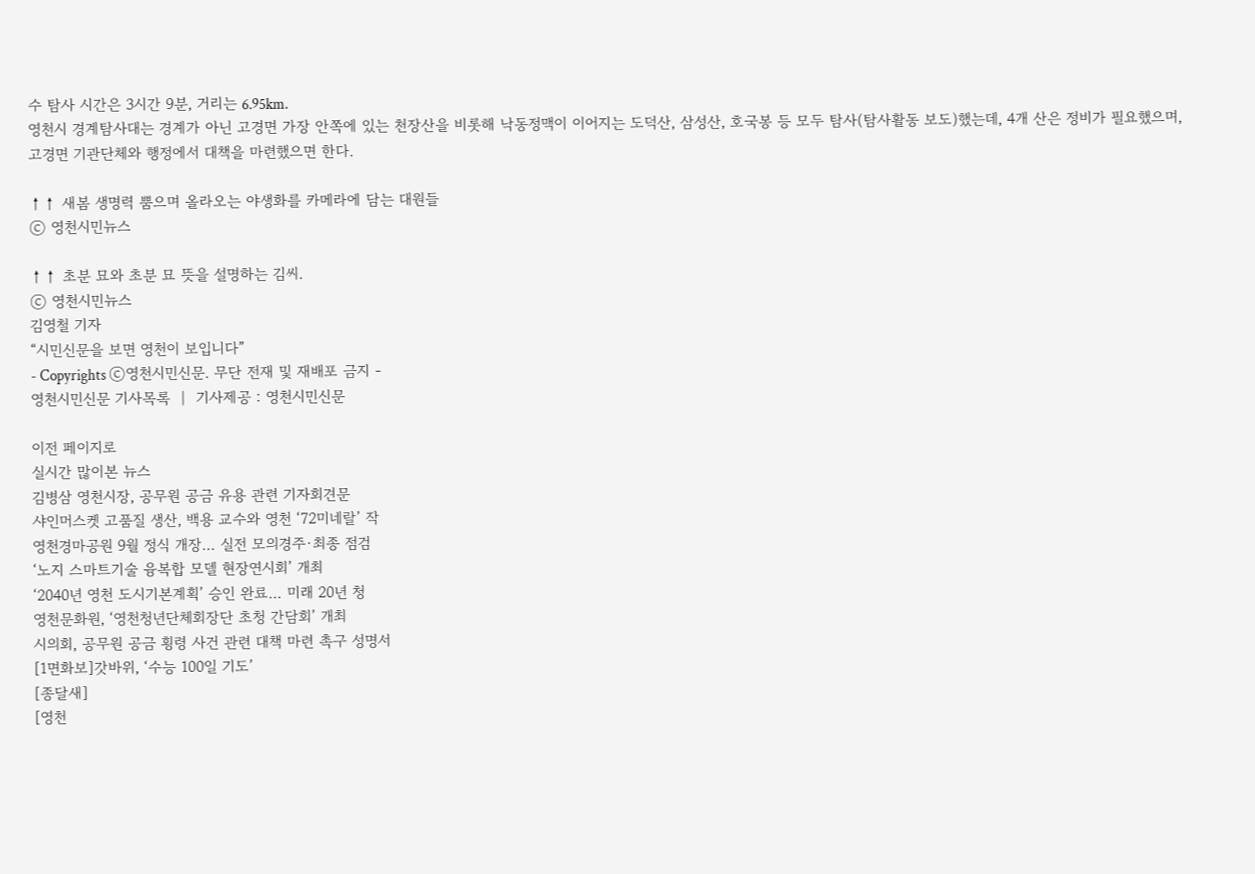수 탐사 시간은 3시간 9분, 거리는 6.95km.
영천시 경계탐사대는 경계가 아닌 고경면 가장 안쪽에 있는 천장산을 비롯해 낙동정맥이 이어지는 도덕산, 삼성산, 호국봉 등 모두 탐사(탐사활동 보도)했는데, 4개 산은 정비가 필요했으며, 고경면 기관단체와 행정에서 대책을 마련했으면 한다.

↑↑ 새봄 생명력 뿜으며 올라오는 야생화를 카메라에 담는 대원들
ⓒ 영천시민뉴스

↑↑ 초분 묘와 초분 묘 뜻을 설명하는 김씨.
ⓒ 영천시민뉴스
김영철 기자
“시민신문을 보면 영천이 보입니다”
- Copyrights ⓒ영천시민신문. 무단 전재 및 재배포 금지 -
영천시민신문 기사목록  |  기사제공 : 영천시민신문

이전 페이지로
실시간 많이본 뉴스
김병삼 영천시장, 공무원 공금 유용 관련 기자회견문
샤인머스켓 고품질 생산, 백용 교수와 영천 ‘72미네랄’ 작
영천경마공원 9월 정식 개장… 실전 모의경주·최종 점검
‘노지 스마트기술 융복합 모델 현장연시회’ 개최
‘2040년 영천 도시기본계획’ 승인 완료… 미래 20년 청
영천문화원, ‘영천청년단체회장단 초청 간담회’ 개최
시의회, 공무원 공금 횡령 사건 관련 대책 마련 촉구 성명서
[1면화보]갓바위, ‘수능 100일 기도’
[종달새]
[영천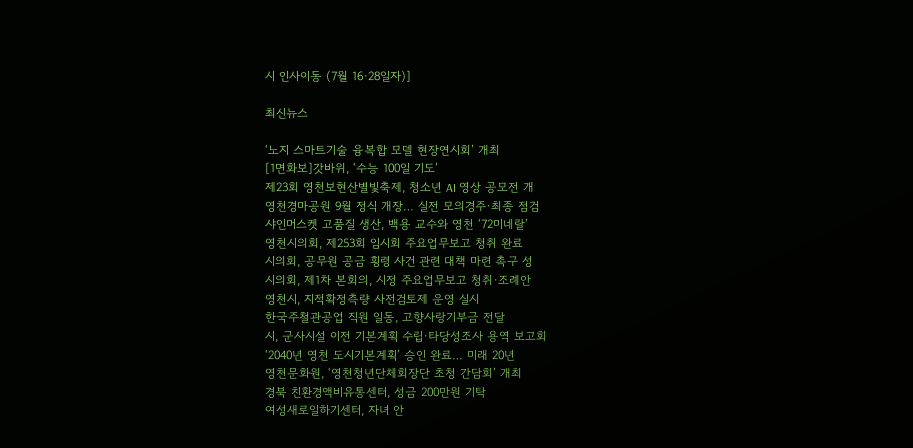시 인사이동 (7월 16·28일자)]

최신뉴스

‘노지 스마트기술 융복합 모델 현장연시회’ 개최
[1면화보]갓바위, ‘수능 100일 기도’
제23회 영천보현산별빛축제, 청소년 AI 영상 공모전 개
영천경마공원 9월 정식 개장… 실전 모의경주·최종 점검
샤인머스켓 고품질 생산, 백용 교수와 영천 ‘72미네랄’
영천시의회, 제253회 임시회 주요업무보고 청취 완료
시의회, 공무원 공금 횡령 사건 관련 대책 마련 촉구 성
시의회, 제1차 본회의, 시정 주요업무보고 청취·조례안
영천시, 지적확정측량 사전검토제 운영 실시
한국주철관공업 직원 일동, 고향사랑기부금 전달
시, 군사시설 이전 기본계획 수립·타당성조사 용역 보고회
‘2040년 영천 도시기본계획’ 승인 완료… 미래 20년
영천문화원, ‘영천청년단체회장단 초청 간담회’ 개최
경북 친환경액비유통센터, 성금 200만원 기탁
여성새로일하기센터, 자녀 안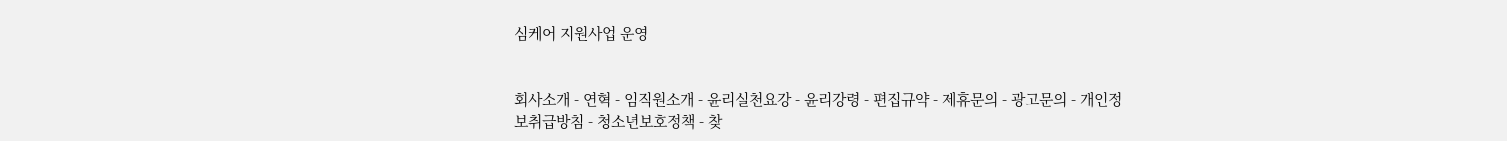심케어 지원사업 운영


회사소개 - 연혁 - 임직원소개 - 윤리실천요강 - 윤리강령 - 편집규약 - 제휴문의 - 광고문의 - 개인정보취급방침 - 청소년보호정책 - 찾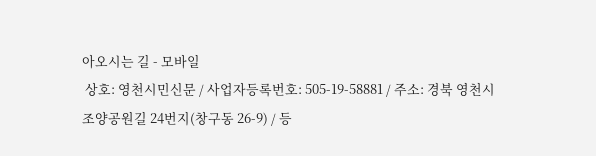아오시는 길 - 모바일
 상호: 영천시민신문 / 사업자등록번호: 505-19-58881 / 주소: 경북 영천시 조양공원길 24번지(창구동 26-9) / 등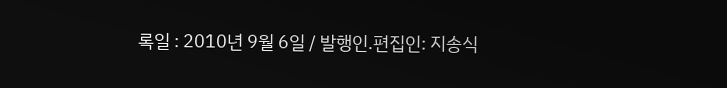록일 : 2010년 9월 6일 / 발행인.편집인: 지송식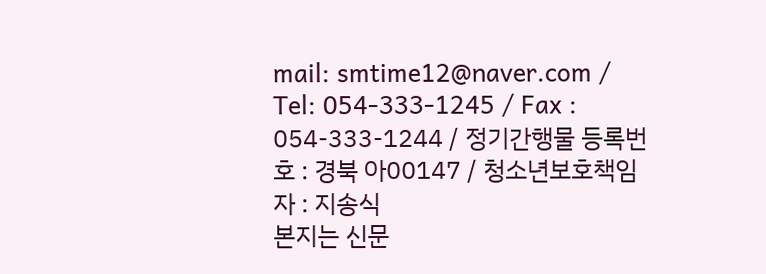mail: smtime12@naver.com / Tel: 054-333-1245 / Fax : 054-333-1244 / 정기간행물 등록번호 : 경북 아00147 / 청소년보호책임자 : 지송식
본지는 신문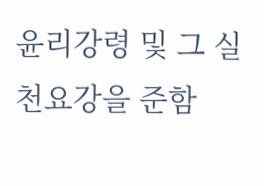윤리강령 및 그 실천요강을 준함